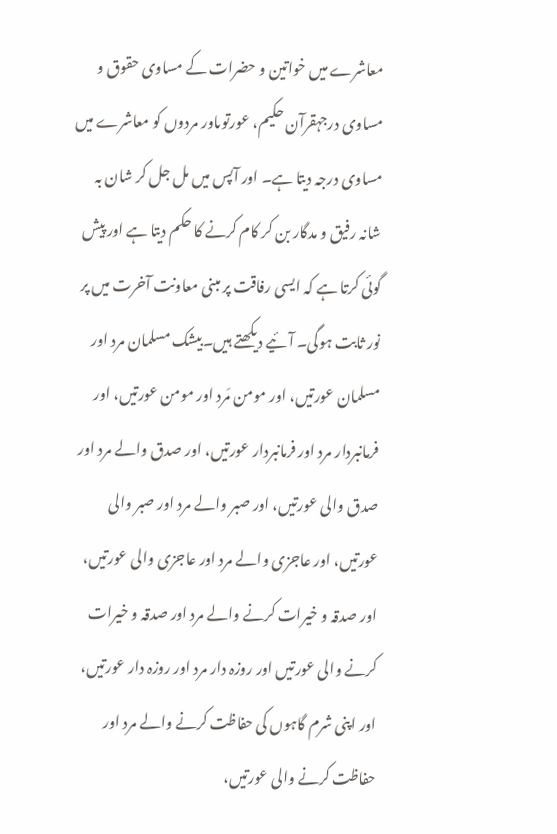معاشرے میں خواتین و حضرات کے مساوی حقوق و مساوی درجہقرآن حکیم، عورتوںاور مردوں کو معاشرے میں مساوی درجہ دیتا ہے۔ اور آپس میں مل جل کر شان بہ شانہ رفیق و مدگار بن کر کام کرنے کا حکم دیتا ہے اور پیش گوئی کرتا ہے کہ ایسی رفاقت پر مبنی معاونت آخرت میں پر نور ثابت ہوگی۔ آئیے دیکھتے ہیں۔بیشک مسلمان مرد اور مسلمان عورتیں، اور مومن مَرد اور مومن عورتیں، اور فرمانبردار مرد اور فرمانبردار عورتیں، اور صدق والے مرد اور صدق والی عورتیں، اور صبر والے مرد اور صبر والی عورتیں، اور عاجزی والے مرد اور عاجزی والی عورتیں، اور صدقہ و خیرات کرنے والے مرد اور صدقہ و خیرات کرنے والی عورتیں اور روزہ دار مرد اور روزہ دار عورتیں، اور اپنی شرم گاہوں کی حفاظت کرنے والے مرد اور حفاظت کرنے والی عورتیں،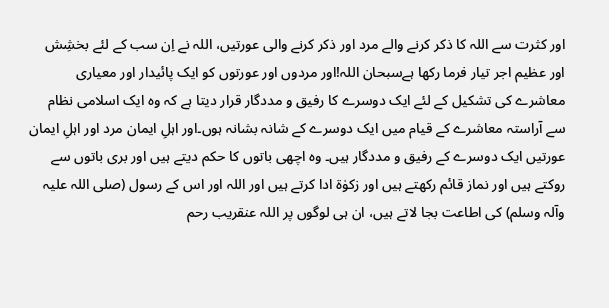اور کثرت سے اللہ کا ذکر کرنے والے مرد اور ذکر کرنے والی عورتیں، اللہ نے اِن سب کے لئے بخشِش اور عظیم اجر تیار فرما رکھا ہےسبحان اللہ!اور مردوں اور عورتوں کو ایک پائیدار اور معیاری معاشرے کی تشکیل کے لئے ایک دوسرے کا رفیق و مددگار قرار دیتا ہے کہ وہ ایک اسلامی نظام سے آراستہ معاشرے کے قیام میں ایک دوسرے کے شانہ بشانہ ہوں۔اور اہلِ ایمان مرد اور اہلِ ایمان عورتیں ایک دوسرے کے رفیق و مددگار ہیں۔ وہ اچھی باتوں کا حکم دیتے ہیں اور بری باتوں سے روکتے ہیں اور نماز قائم رکھتے ہیں اور زکوٰۃ ادا کرتے ہیں اور اللہ اور اس کے رسول (صلی اللہ علیہ وآلہ وسلم) کی اطاعت بجا لاتے ہیں، ان ہی لوگوں پر اللہ عنقریب رحم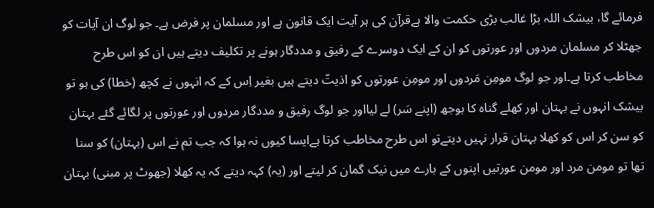فرمائے گا، بیشک اللہ بڑا غالب بڑی حکمت والا ہےقرآن کی ہر آیت ایک قانون ہے اور مسلمان پر فرض ہے۔ جو لوگ ان آیات کو جھٹلا کر مسلمان مردوں اور عورتوں کو ان کے ایک دوسرے کے رفیق و مددگار ہونے پر تکلیف دیتے ہیں ان کو اس طرح مخاطب کرتا ہے۔اور جو لوگ مومِن مَردوں اور مومِن عورتوں کو اذیتّ دیتے ہیں بغیر اِس کے کہ انہوں نے کچھ (خطا) کی ہو تو بیشک انہوں نے بہتان اور کھلے گناہ کا بوجھ (اپنے سَر) لے لیااور جو لوگ رفیق و مددگار مردوں اور عورتوں پر لگائے گئے بہتان کو سن کر اس کو کھلا بہتان قرار نہیں دیتےتو اس طرح مخاطب کرتا ہےایسا کیوں نہ ہوا کہ جب تم نے اس (بہتان) کو سنا تھا تو مومن مرد اور مومن عورتیں اپنوں کے بارے میں نیک گمان کر لیتے اور (یہ) کہہ دیتے کہ یہ کھلا (جھوٹ پر مبنی) بہتان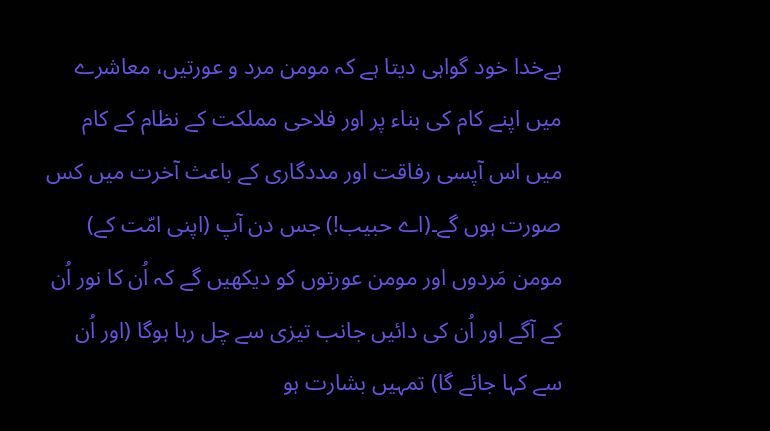ہےخدا خود گواہی دیتا ہے کہ مومن مرد و عورتیں، معاشرے میں اپنے کام کی بناء پر اور فلاحی مملکت کے نظام کے کام میں اس آپسی رفاقت اور مددگاری کے باعث آخرت میں کس صورت ہوں گے۔(اے حبیب!) جس دن آپ (اپنی امّت کے) مومن مَردوں اور مومن عورتوں کو دیکھیں گے کہ اُن کا نور اُن کے آگے اور اُن کی دائیں جانب تیزی سے چل رہا ہوگا (اور اُن سے کہا جائے گا) تمہیں بشارت ہو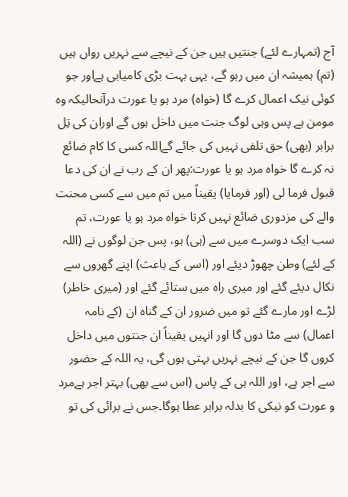آج (تمہارے لئے) جنتیں ہیں جن کے نیچے سے نہریں رواں ہیں (تم) ہمیشہ ان میں رہو گے، یہی بہت بڑی کامیابی ہےاور جو کوئی نیک اعمال کرے گا (خواہ) مرد ہو یا عورت درآنحالیکہ وہ مومن ہے پس وہی لوگ جنت میں داخل ہوں گے اوران کی تِل برابر (بھی) حق تلفی نہیں کی جائے گےاللہ کسی کا کام ضائع نہ کرے گا خواہ مرد ہو یا عورت:پھر ان کے رب نے ان کی دعا قبول فرما لی (اور فرمایا) یقیناً میں تم میں سے کسی محنت والے کی مزدوری ضائع نہیں کرتا خواہ مرد ہو یا عورت، تم سب ایک دوسرے میں سے (ہی) ہو، پس جن لوگوں نے (اللہ کے لئے) وطن چھوڑ دیئے اور (اسی کے باعث) اپنے گھروں سے نکال دیئے گئے اور میری راہ میں ستائے گئے اور (میری خاطر) لڑے اور مارے گئے تو میں ضرور ان کے گناہ ان (کے نامہ اعمال) سے مٹا دوں گا اور انہیں یقیناً ان جنتوں میں داخل کروں گا جن کے نیچے نہریں بہتی ہوں گی، یہ اللہ کے حضور سے اجر ہے، اور اللہ ہی کے پاس (اس سے بھی) بہتر اجر ہےمرد و عورت کو نیکی کا بدلہ برابر عطا ہوگا۔جس نے برائی کی تو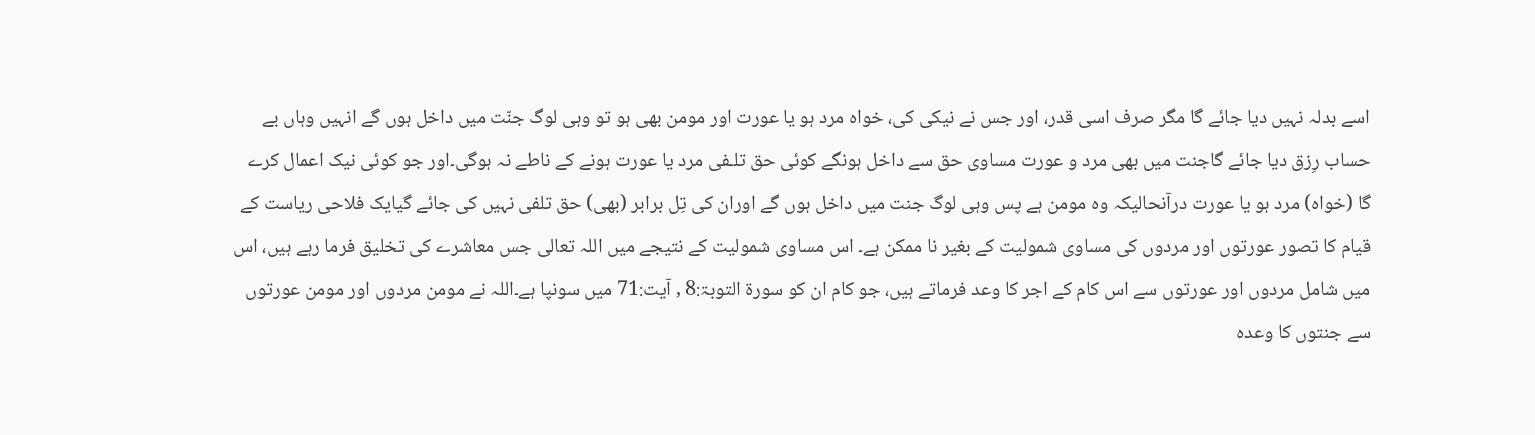اسے بدلہ نہیں دیا جائے گا مگر صرف اسی قدر، اور جس نے نیکی کی، خواہ مرد ہو یا عورت اور مومن بھی ہو تو وہی لوگ جنّت میں داخل ہوں گے انہیں وہاں بے حساب رِزق دیا جائے گاجنت میں بھی مرد و عورت مساوی حق سے داخل ہونگے کوئی حق تلـفی مرد یا عورت ہونے کے ناطے نہ ہوگی۔اور جو کوئی نیک اعمال کرے گا (خواہ) مرد ہو یا عورت درآنحالیکہ وہ مومن ہے پس وہی لوگ جنت میں داخل ہوں گے اوران کی تِل برابر (بھی) حق تلفی نہیں کی جائے گیایک فلاحی ریاست کے قیام کا تصور عورتوں اور مردوں کی مساوی شمولیت کے بغیر نا ممکن ہے۔ اس مساوی شمولیت کے نتیجے میں اللہ تعالی جس معاشرے کی تخلیق فرما رہے ہیں، اس میں شامل مردوں اور عورتوں سے اس کام کے اجر کا وعد فرماتے ہیں، جو کام ان کو سورۃ التوبۃ:8 , آیت:71 میں سونپا ہے۔اللہ نے مومن مردوں اور مومن عورتوں سے جنتوں کا وعدہ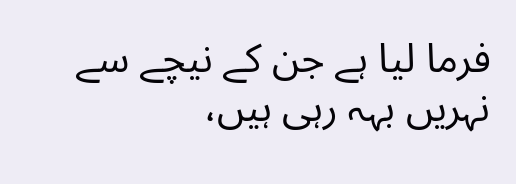فرما لیا ہے جن کے نیچے سے نہریں بہہ رہی ہیں،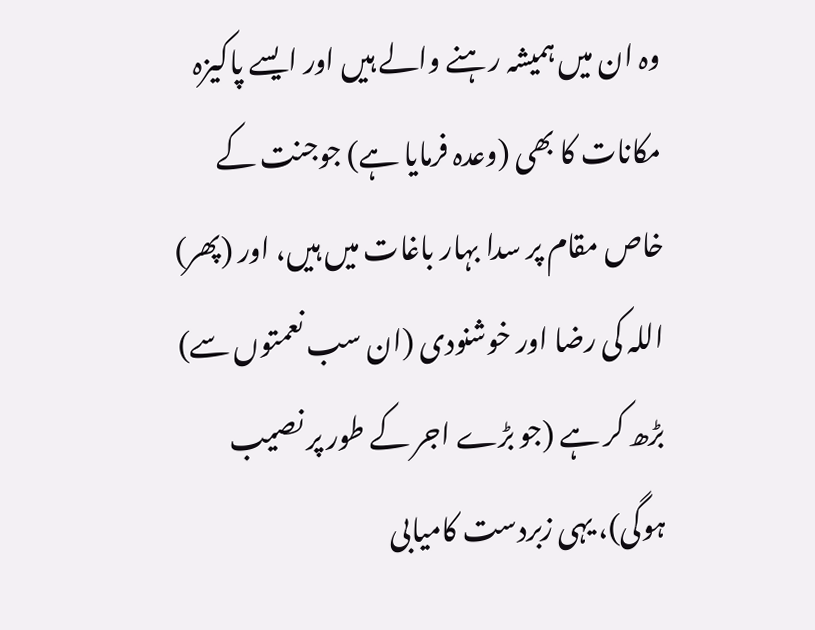وہ ان میں ہمیشہ رہنے والے ہیں اور ایسے پاکیزہ مکانات کا بھی (وعدہ فرمایا ہے) جوجنت کے خاص مقام پر سدا بہار باغات میں ہیں، اور (پھر) اللہ کی رضا اور خوشنودی (ان سب نعمتوں سے) بڑھ کر ہے (جو بڑے اجر کے طور پر نصیب ہوگی)، یہی زبردست کامیابی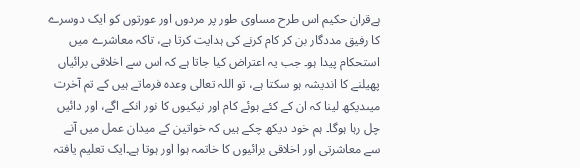ہےقران حکیم اس طرح مساوی طور پر مردوں اور عورتوں کو ایک دوسرے کا رفیق مددگار بن کر کام کرنے کی ہدایت کرتا ہے، تاکہ معاشرے میں استحکام پیدا ہو۔ جب یہ اعتراض کیا جاتا ہے کہ اس سے اخلاقی برائیاں پھیلنے کا اندیشہ ہو سکتا ہے، تو اللہ تعالی وعدہ فرماتے ہیں کے تم آخرت میںدیکھ لینا کہ ان کے کئے ہوئے کام اور نیکیوں کا نور انکے اگے، اور دائیں چل رہا ہوگا۔ ہم خود دیکھ چکے ہیں کہ خواتین کے میدان عمل میں آنے سے معاشرتی اور اخلاقی برائیوں کا خاتمہ ہوا اور ہوتا ہے۔ایک تعلیم یافتہ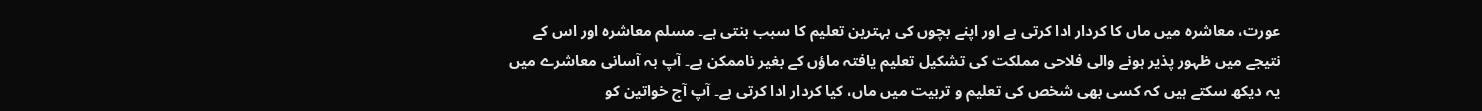عورت، معاشرہ میں ماں کا کردار ادا کرتی ہے اور اپنے بچوں کی بہترین تعلیم کا سبب بنتی ہے۔ مسلم معاشرہ اور اس کے نتیجے میں ظہور پذیر ہونے والی فلاحی مملکت کی تشکیل تعلیم یافتہ ماؤں کے بغیر ناممکن ہے۔ آپ بہ آسانی معاشرے میں یہ دیکھ سکتے ہیں کہ کسی بھی شخص کی تعلیم و تربیت میں ماں، کیا کردار ادا کرتی ہے۔ آپ آج خواتین کو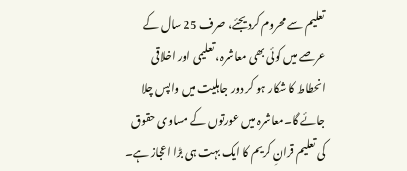تعلیم سے محروم کردیجئے، صرف 25 سال کے عرصے میں کوئی بھی معاشرہ، تعلیمی اور اخلاقی انحطاط کا شکار ہو کر دور جاہلیت میں واپس چلا جائے گا۔معاشرہ میں عورتوں کے مساوی حقوق کی تعلیم قرانِ کریم کا ایک بہت ہی بڑا اعجاز ہے۔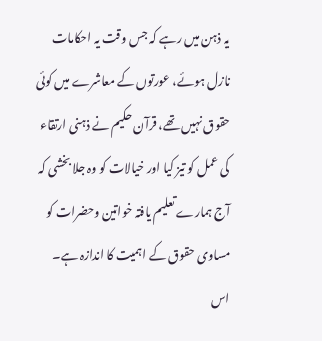یہ ذہن میں رہے کہ جس وقت یہ احکامات نازل ہوئے، عورتوں کے معاشرے میں کوئی حقوق نہیں تھے، قرآن حکیم نے ذہنی ارتقاء کی عمل کو تیز کیا اور خیالات کو وہ جلا بخشی کہ آج ہمارے تعلیم یافتہ خواتین وحضرات کو مساوی حقوق کے اہمیت کا اندازہ ہے۔ اس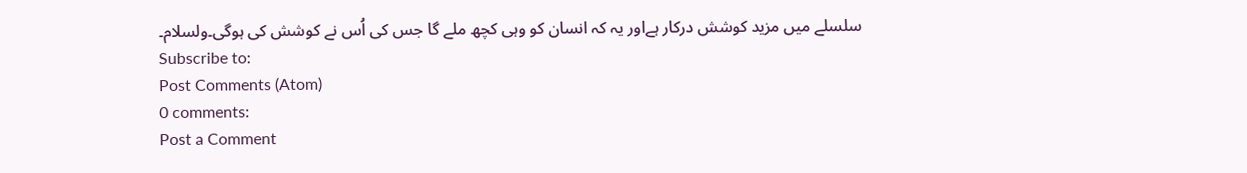سلسلے میں مزید کوشش درکار ہےاور یہ کہ انسان کو وہی کچھ ملے گا جس کی اُس نے کوشش کی ہوگی۔ولسلام۔
Subscribe to:
Post Comments (Atom)
0 comments:
Post a Comment